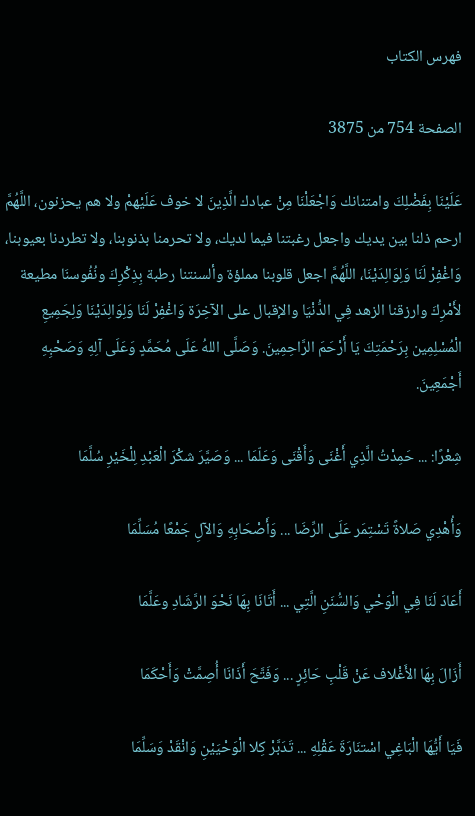فهرس الكتاب

الصفحة 754 من 3875

عَلَيْنَا بِفَضْلِكَ وامتنانك وَاجْعَلْنَا مِنْ عبادك الَّذِينَ لا خوف عَلَيْهمْ ولا هم يحزنون، اللَّهُمَّ ارحم ذلنا بين يديك واجعل رغبتنا فيما لديك، ولا تحرمنا بذنوبنا، ولا تطردنا بعيوبنا، وَاغْفِرْ لَنَا وَلِوَالِدَيْنَا، اللَّهُمَّ اجعل قلوبنا مملؤة وألسنتنا رطبة بِذِكْرِكَ ونُفُوسنَا مطيعة لأَمْرِكَ وارزقنا الزهد فِي الدُّنْيَا والإقبال على الآخِرَة وَاغْفِرْ لَنَا وَلِوَالِدَيْنَا وَلِجَمِيعِ الْمُسْلِمِين بِرَحْمَتِكَ يَا أَرْحَمَ الرَّاحِمِينَ. وَصَلَّى اللهُ عَلَى مُحَمَّدٍ وَعَلَى آلِهِ وَصَحْبِهِ أَجْمَعِينَ.

شِعْرًا: ... حَمِدْتُ الَّذِي أَغْنَى وَأَقْنَى وَعَلّمَا ... وَصَيَّرَ شكْرَ الْعَبْدِ لِلْخَيْرِ سُلَّمَا

وَأُهْدِي صَلاةً تَسْتِمَر عَلَى الرِّضَا ... وَأَصْحَابِهِ وَالآلِ جَمْعًا مُسَلِّمَا

أَعَادَ لَنَا فِي الْوَحْي وَالسُّنَنِ الَّتِي ... أَتَانَا بِهَا نَحْوَ الرَّشَادِ وعَلَّمَا

أَزَالَ بِهَا الأَغْلاف عَنْ قَلْبِ حَائِرٍ ... وَفَتَّحَ أَذَانَا أُصِمَّتْ وَأَحْكَمَا

فَيَا أَيُّهَا الْبَاغِي اسْتنَارَةَ عَقْلِهِ ... تَدَبَّرْ كِلا الْوَحْيَيْنِ وَانْقَدْ وَسَلِّمَا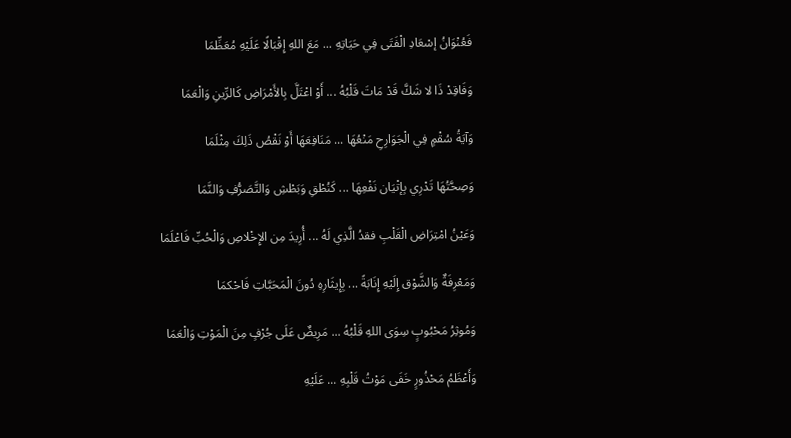فَعُنْوَانُ إسْعَادِ الْفَتَى فِي حَيَاتِهِ ... مَعَ اللهِ إِقْبَالًا عَلَيْهِ مُعَظِّمَا

وَفَاقِدْ ذَا لا شَكَّ قَدْ مَاتَ قَلْبُهُ ... أَوْ اعْتَلَّ بِالأَمْرَاضِ كَالرِّينِ وَالْعَمَا

وَآيَةُ سُقْمٍ فِي الْجَوَارِحِ مَنْعُهَا ... مَنَافِعَهَا أَوْ نَقْصُ ذَلِكَ مِثْلَمَا

وَصِحَّتُهَا تَدْرِي بِإتْيَان نَفْعِهَا ... كَنُطْقِ وَبَطْشِ وَالتَّصَرُّفِ وَالنَّمَا

وَعَيْنُ امْتِرَاضِ الْقَلْبِ فقدُ الَّذِي لَهُ ... أُرِيدَ مِن الإِخْلاصِ وَالْحُبِّ فَاعْلَمَا

وَمَعْرِفَةٌ وَالشَّوْق إِلَيْهِ إِنَابَةً ... بِإِيثَارِهِ دُونَ الْمَحَبَّاتِ فَاحْكمَا

وَمُوثِرُ مَحْبُوبٍ سِوَى اللهِ قَلْبُهُ ... مَرِيضٌ عَلَى جُرْفٍ مِنَ الْمَوْتِ وَالْعَمَا

وَأَعْظَمُ مَحْذُورٍ خَفَى مَوْتُ قَلْبِهِ ... عَلَيْهِ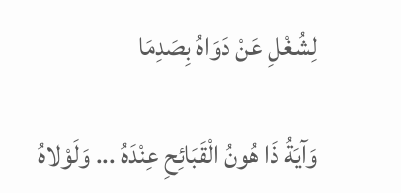لِشُغْلِ عَنْ دَوَاهُ بِصَدِمَا

وَآيَةُ ذَا هُونُ الْقَبَائِحِ عِنْدَهُ ... وَلَوْلاهُ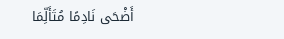أَضْحَى نَادِمًا مُتَأَلِّمَا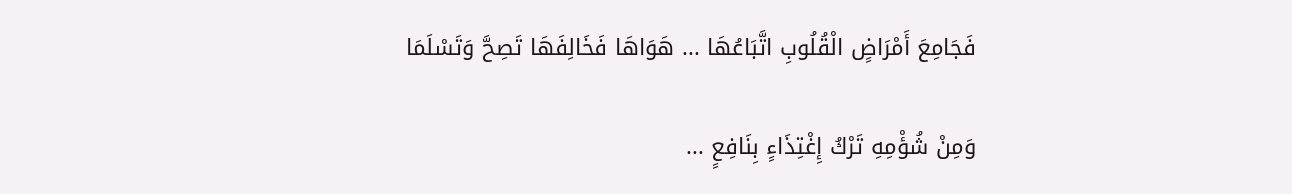فَجَامِعَ أَمْرَاضٍ الْقُلُوبِ اتَّبَاعُهَا ... هَوَاهَا فَخَالِفَهَا تَصِحَّ وَتَسْلَمَا

وَمِنْ شُؤْمِهِ تَرْكُ إِغْتِذَاءٍ بِنَافِعٍ ...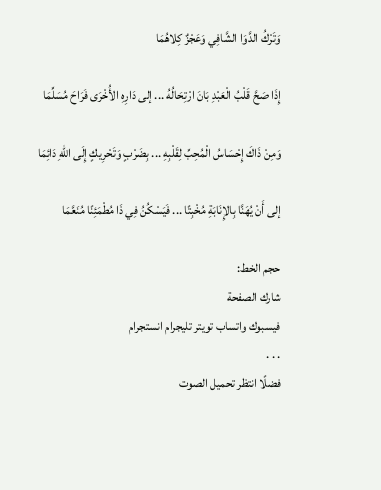وَتَرْكُ الدَّوَا الشَّافِي وَعَجْزٌ كِلاهُمَا

إِذَا صَحَّ قَلْبُ الْعَبْدِ بَانَ ارْتِحَالُهُ ... إلى دَارِهِ الأُخْرَى فَرَاحَ مُسَلِّمَا

وَمِنْ ذَاكَ إِحْسَاسُ الْمُحِبِّ لِقَلْبِهِ ... بِضَرْبٍ وَتَحْرِيكٍ إِلَى اللهِ دَائِمَا

إلى أَنْ يُهَنَّا بِالإِنَابَةِ مُخْبِتًا ... فَيَسْكُنُ فِي ذَا مُطْمَئِنًا مُنَعَّمَا

حجم الخط:
شارك الصفحة
فيسبوك واتساب تويتر تليجرام انستجرام
. . .
فضلًا انتظر تحميل الصوت